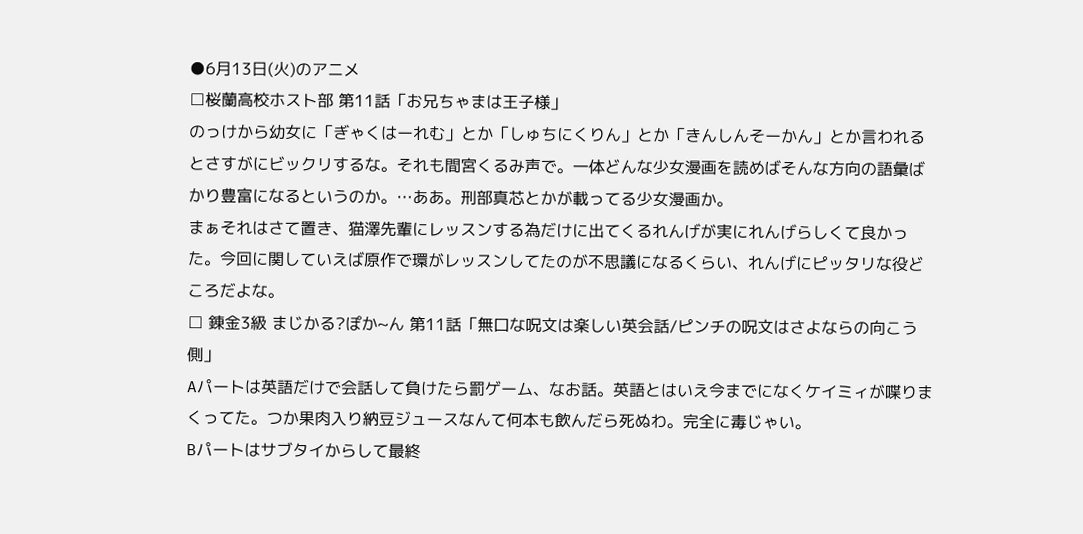●6月13日(火)のアニメ
□桜蘭高校ホスト部 第11話「お兄ちゃまは王子様」
のっけから幼女に「ぎゃくはーれむ」とか「しゅちにくりん」とか「きんしんそーかん」とか言われるとさすがにビックリするな。それも間宮くるみ声で。一体どんな少女漫画を読めばそんな方向の語彙ばかり豊富になるというのか。…ああ。刑部真芯とかが載ってる少女漫画か。
まぁそれはさて置き、猫澤先輩にレッスンする為だけに出てくるれんげが実にれんげらしくて良かった。今回に関していえば原作で環がレッスンしてたのが不思議になるくらい、れんげにピッタリな役どころだよな。
□ 錬金3級 まじかる?ぽか~ん 第11話「無口な呪文は楽しい英会話/ピンチの呪文はさよならの向こう側」
Aパートは英語だけで会話して負けたら罰ゲーム、なお話。英語とはいえ今までになくケイミィが喋りまくってた。つか果肉入り納豆ジュースなんて何本も飲んだら死ぬわ。完全に毒じゃい。
Bパートはサブタイからして最終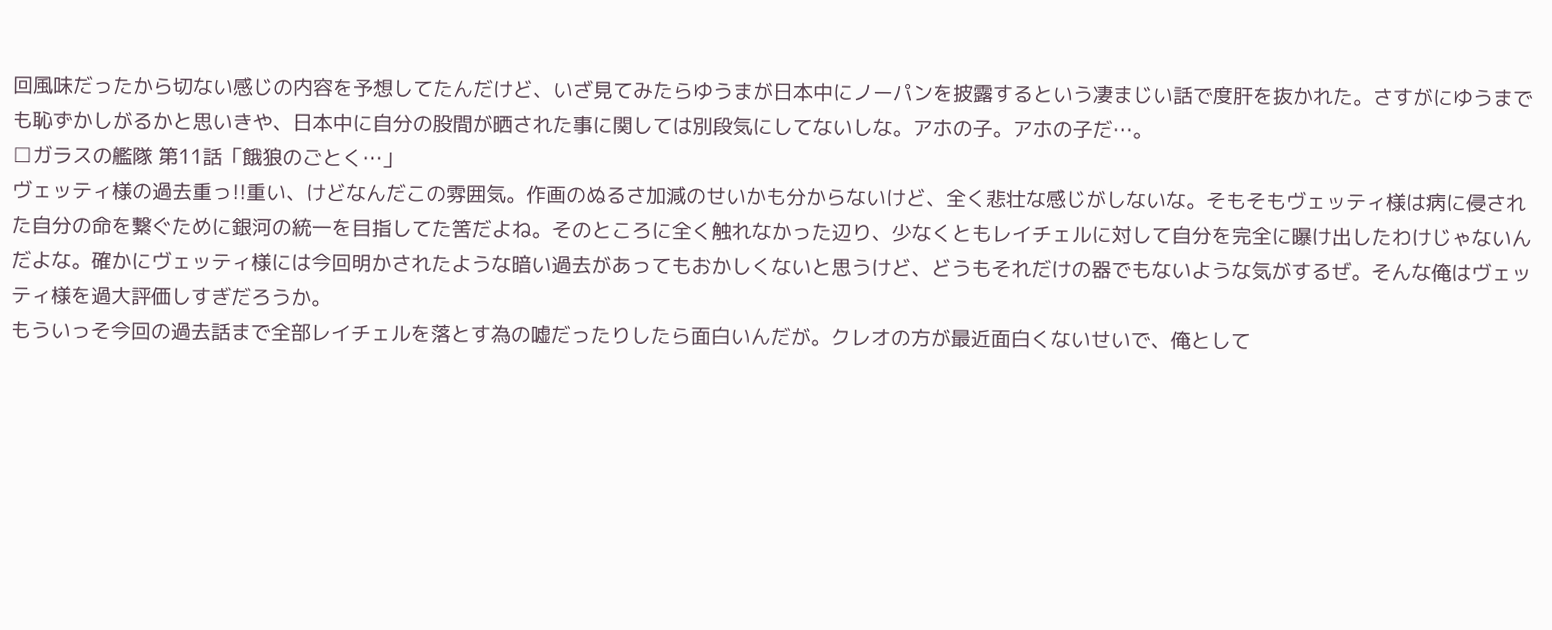回風味だったから切ない感じの内容を予想してたんだけど、いざ見てみたらゆうまが日本中にノーパンを披露するという凄まじい話で度肝を抜かれた。さすがにゆうまでも恥ずかしがるかと思いきや、日本中に自分の股間が晒された事に関しては別段気にしてないしな。アホの子。アホの子だ…。
□ガラスの艦隊 第11話「餓狼のごとく…」
ヴェッティ様の過去重っ!!重い、けどなんだこの雰囲気。作画のぬるさ加減のせいかも分からないけど、全く悲壮な感じがしないな。そもそもヴェッティ様は病に侵された自分の命を繋ぐために銀河の統一を目指してた筈だよね。そのところに全く触れなかった辺り、少なくともレイチェルに対して自分を完全に曝け出したわけじゃないんだよな。確かにヴェッティ様には今回明かされたような暗い過去があってもおかしくないと思うけど、どうもそれだけの器でもないような気がするぜ。そんな俺はヴェッティ様を過大評価しすぎだろうか。
もういっそ今回の過去話まで全部レイチェルを落とす為の嘘だったりしたら面白いんだが。クレオの方が最近面白くないせいで、俺として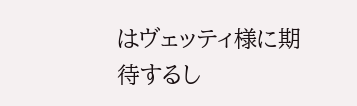はヴェッティ様に期待するし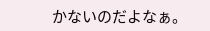かないのだよなぁ。